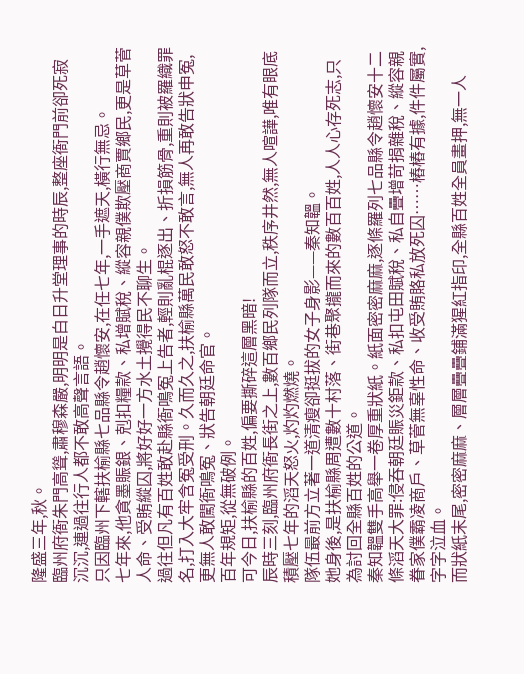隆盛三年,秋。
臨州府衙朱門高聳,肅穆森嚴,明明是白日升堂理事的時辰,整座衙門前卻死寂沉沉,連過往行人都不敢高聲言語。
只因臨州下轄扶榆縣七品縣令趙懷安,在任七年,一手遮天,橫行無忌。
七年來,他貪墨賑銀、剋扣糧款、私增賦稅、縱容親僕欺壓商賈鄉民,更是草菅人命、受賄縱囚,將好好一方水土攪得民不聊生。
過往但凡有百姓敢赴縣衙鳴冤上告者,輕則亂棍逐出、折損筋骨,重則被羅織罪名,打入大牢含冤受刑。久而久之,扶榆縣萬民敢怒不敢言,無人再敢告狀申冤,更無人敢闖衙鳴冤、狀告朝廷命官。
百年規矩,從無破例。
可今日,扶榆縣的百姓,偏要撕碎這層黑暗!
辰時三刻,臨州府衙長街之上,數百鄉民列隊而立,秩序井然,無人喧譁,唯有眼底積壓七年的滔天怒火,灼灼燃燒。
隊伍最前方立著一道清瘦卻挺拔的女子身影——秦知韞。
她身後,是扶榆縣周遭數十村落、街巷聚攏而來的數百百姓,人人心存死志,只為討回全縣百姓的公道。
秦知韞雙手高舉一卷厚重狀紙。紙面密密麻麻,逐條羅列七品縣令趙懷安十二條滔天大罪:侵吞朝廷賑災鉅款、私扣屯田賦稅、私自疊增苛捐雜稅、縱容親眷家僕霸凌商戶、草菅無辜性命、收受賄賂私放死囚……樁樁有據,件件屬實,字字泣血。
而狀紙末尾,密密麻麻、層層疊疊鋪滿猩紅指印,全縣百姓全員畫押,無一人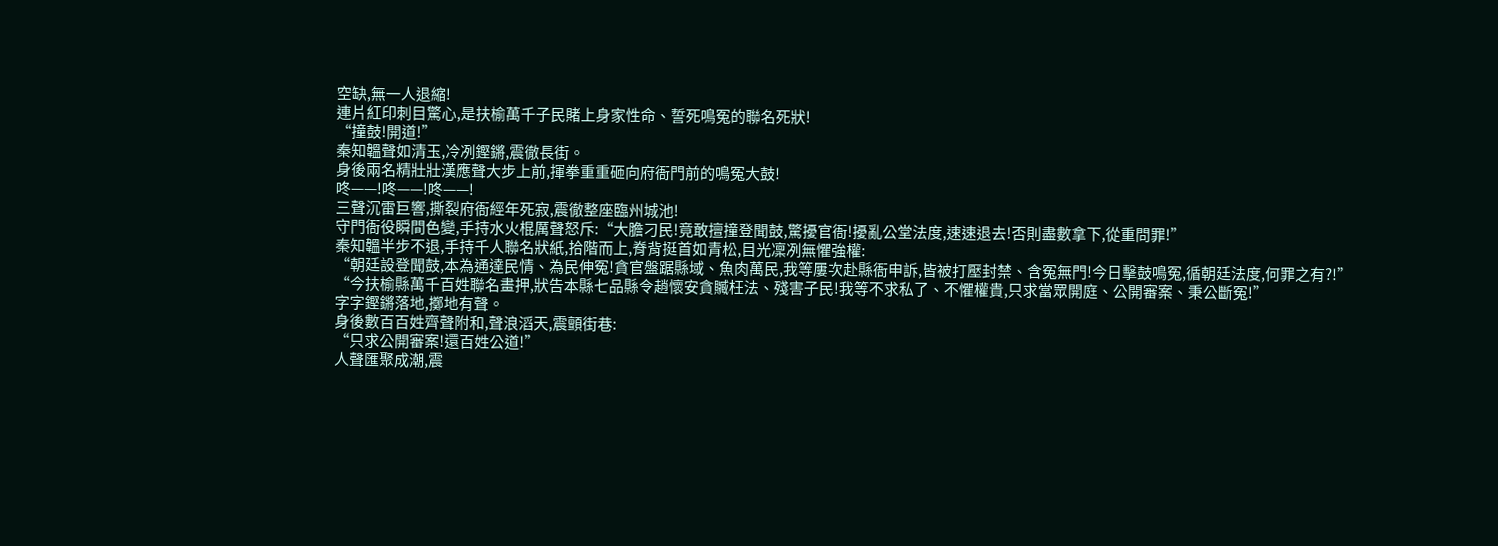空缺,無一人退縮!
連片紅印刺目驚心,是扶榆萬千子民賭上身家性命、誓死鳴冤的聯名死狀!
“撞鼓!開道!”
秦知韞聲如清玉,冷冽鏗鏘,震徹長街。
身後兩名精壯壯漢應聲大步上前,揮拳重重砸向府衙門前的鳴冤大鼓!
咚——!咚——!咚——!
三聲沉雷巨響,撕裂府衙經年死寂,震徹整座臨州城池!
守門衙役瞬間色變,手持水火棍厲聲怒斥:“大膽刁民!竟敢擅撞登聞鼓,驚擾官衙!擾亂公堂法度,速速退去!否則盡數拿下,從重問罪!”
秦知韞半步不退,手持千人聯名狀紙,拾階而上,脊背挺首如青松,目光凜冽無懼強權:
“朝廷設登聞鼓,本為通達民情、為民伸冤!貪官盤踞縣域、魚肉萬民,我等屢次赴縣衙申訴,皆被打壓封禁、含冤無門!今日擊鼓鳴冤,循朝廷法度,何罪之有?!”
“今扶榆縣萬千百姓聯名畫押,狀告本縣七品縣令趙懷安貪贓枉法、殘害子民!我等不求私了、不懼權貴,只求當眾開庭、公開審案、秉公斷冤!”
字字鏗鏘落地,擲地有聲。
身後數百百姓齊聲附和,聲浪滔天,震顫街巷:
“只求公開審案!還百姓公道!”
人聲匯聚成潮,震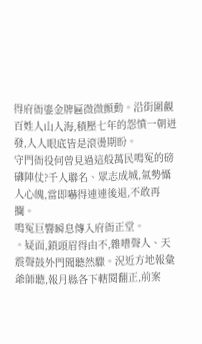得府衙鎏金牌匾微微顫動。沿街圍觀百姓人山人海,積壓七年的怨憤一朝迸發,人人眼底皆是滾燙期盼。
守門衙役何曾見過這般萬民鳴冤的磅礴陣仗?千人聯名、眾志成城,氣勢懾人心魄,當即嚇得連連後退,不敢再攔。
鳴冤巨響瞬息傳入府衙正堂。
。疑面,鎖頭眉得由不,雜嘈聲人、天震聲鼓外門聞聽然驟。況近方地報彙爺師聽,報月縣各下轄閱翻正,前案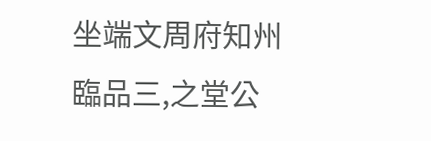坐端文周府知州臨品三,之堂公